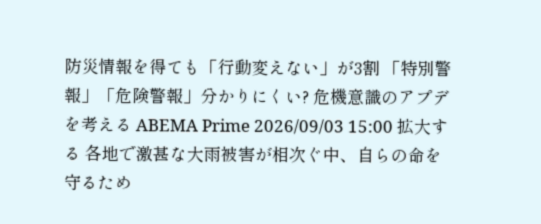防災情報を得ても「行動変えない」が3割 「特別警報」「危険警報」分かりにくい? 危機意識のアプデを考える ABEMA Prime 2026/09/03 15:00 拡大する 各地で激甚な大雨被害が相次ぐ中、自らの命を守るため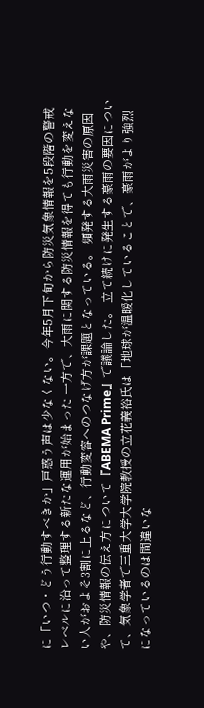に「いつ・どう行動すべきか」戸惑う声は少なくない。今年5月下旬から防災気象情報を5段階の警戒レベルに沿って整理する新たな運用が始まった 一方で、大雨に関する防災情報を得ても行動を変えない人がおよそ3割に上るなど、行動変容へのつなげ方が課題となっている。 頻発する大雨災害の原因や、防災情報の伝え方について『ABEMA Prime』で議論した。 立て続けに発生する豪雨の要因について、気象学者で三重大学大学院教授の立花義裕氏は「地球が温暖化していることで、豪雨がより強烈になっているのは間違いな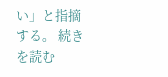い」と指摘する。 続きを読む